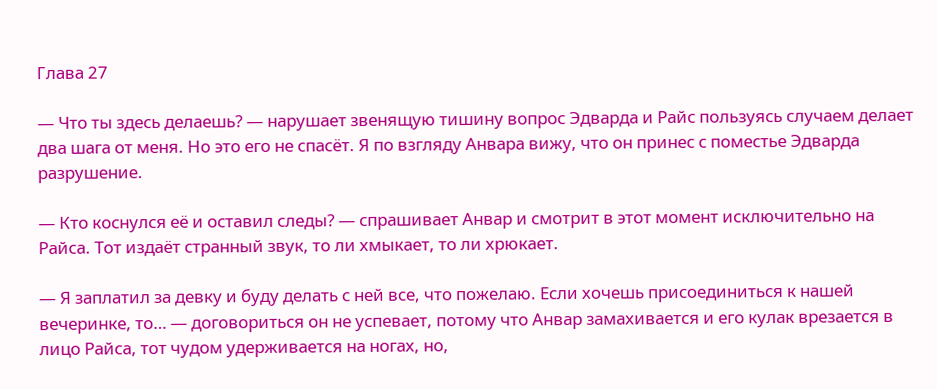Глава 27

— Что ты здесь делаешь? — нарушает звенящую тишину вопрос Эдварда и Райс пользуясь случаем делает два шага от меня. Но это его не спасёт. Я по взгляду Анвара вижу, что он принес с поместье Эдварда разрушение.

— Кто коснулся её и оставил следы? — спрашивает Анвар и смотрит в этот момент исключительно на Райса. Тот издаёт странный звук, то ли хмыкает, то ли хрюкает.

— Я заплатил за девку и буду делать с ней все, что пожелаю. Если хочешь присоединиться к нашей вечеринке, то… — договориться он не успевает, потому что Анвар замахивается и его кулак врезается в лицо Райса, тот чудом удерживается на ногах, но,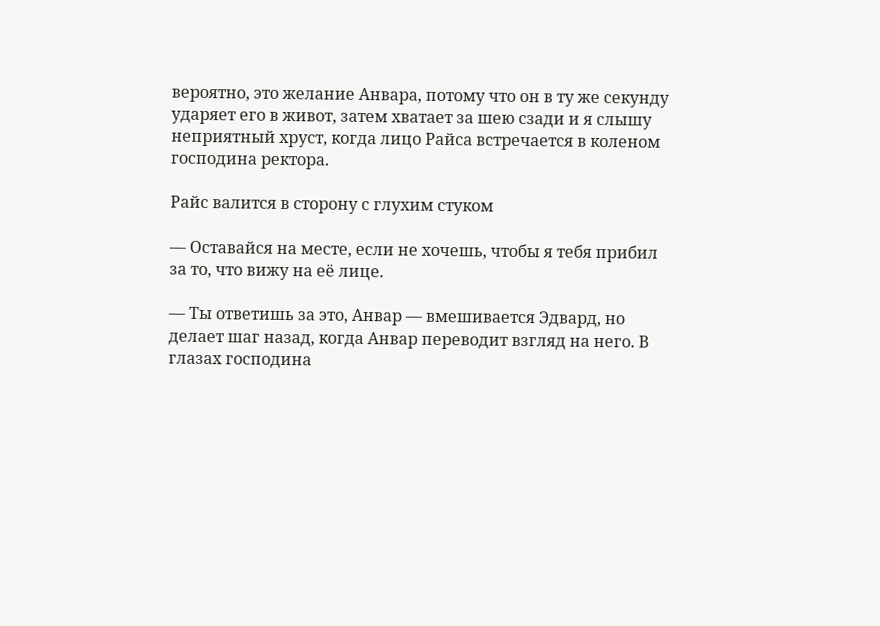вероятно, это желание Анвара, потому что он в ту же секунду ударяет его в живот, затем хватает за шею сзади и я слышу неприятный хруст, когда лицо Райса встречается в коленом господина ректора.

Райс валится в сторону с глухим стуком

— Оставайся на месте, если не хочешь, чтобы я тебя прибил за то, что вижу на её лице.

— Ты ответишь за это, Анвар — вмешивается Эдвард, но делает шаг назад, когда Анвар переводит взгляд на него. В глазах господина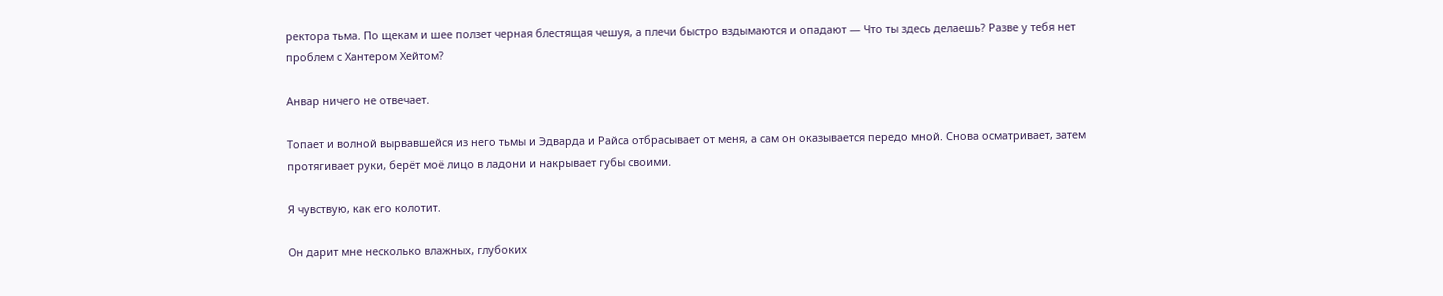ректора тьма. По щекам и шее ползет черная блестящая чешуя, а плечи быстро вздымаются и опадают — Что ты здесь делаешь? Разве у тебя нет проблем с Хантером Хейтом?

Анвар ничего не отвечает.

Топает и волной вырвавшейся из него тьмы и Эдварда и Райса отбрасывает от меня, а сам он оказывается передо мной. Снова осматривает, затем протягивает руки, берёт моё лицо в ладони и накрывает губы своими.

Я чувствую, как его колотит.

Он дарит мне несколько влажных, глубоких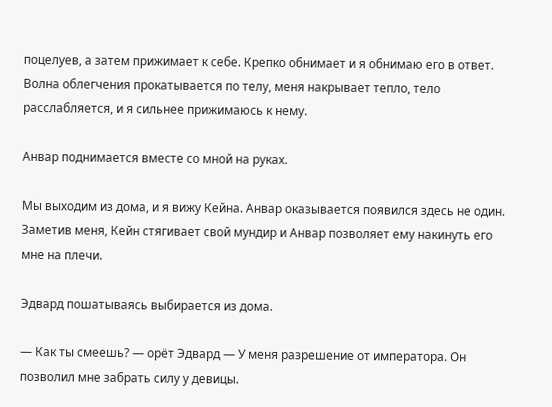поцелуев, а затем прижимает к себе. Крепко обнимает и я обнимаю его в ответ. Волна облегчения прокатывается по телу, меня накрывает тепло, тело расслабляется, и я сильнее прижимаюсь к нему.

Анвар поднимается вместе со мной на руках.

Мы выходим из дома, и я вижу Кейна. Анвар оказывается появился здесь не один. Заметив меня, Кейн стягивает свой мундир и Анвар позволяет ему накинуть его мне на плечи.

Эдвард пошатываясь выбирается из дома.

— Как ты смеешь? — орёт Эдвард — У меня разрешение от императора. Он позволил мне забрать силу у девицы.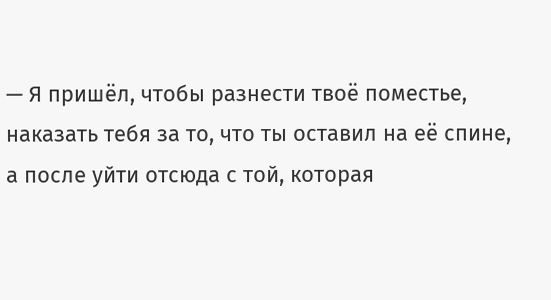— Я пришёл, чтобы разнести твоё поместье, наказать тебя за то, что ты оставил на её спине, а после уйти отсюда с той, которая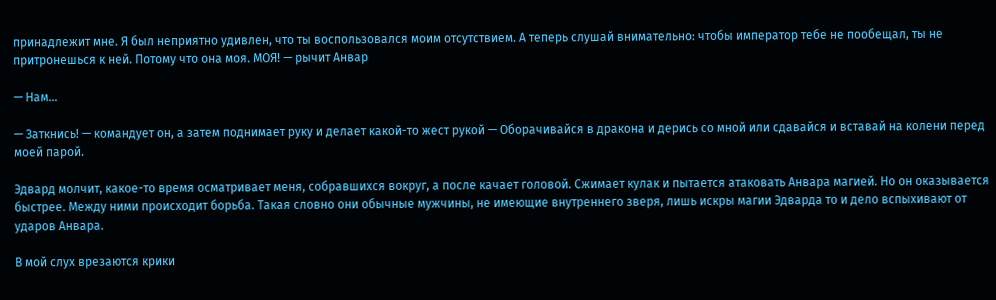принадлежит мне. Я был неприятно удивлен, что ты воспользовался моим отсутствием. А теперь слушай внимательно: чтобы император тебе не пообещал, ты не притронешься к ней. Потому что она моя. МОЯ! — рычит Анвар

— Нам…

— Заткнись! — командует он, а затем поднимает руку и делает какой-то жест рукой — Оборачивайся в дракона и дерись со мной или сдавайся и вставай на колени перед моей парой.

Эдвард молчит, какое-то время осматривает меня, собравшихся вокруг, а после качает головой. Сжимает кулак и пытается атаковать Анвара магией. Но он оказывается быстрее. Между ними происходит борьба. Такая словно они обычные мужчины, не имеющие внутреннего зверя, лишь искры магии Эдварда то и дело вспыхивают от ударов Анвара.

В мой слух врезаются крики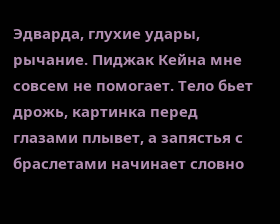Эдварда, глухие удары, рычание. Пиджак Кейна мне совсем не помогает. Тело бьет дрожь, картинка перед глазами плывет, а запястья с браслетами начинает словно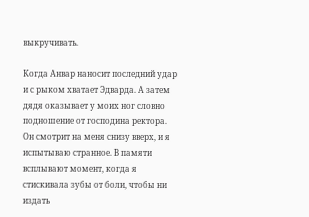выкручивать.

Когда Анвар наносит последний удар и с рыком хватает Эдварда. А затем дядя оказывает у моих ног словно подношение от господина ректора. Он смотрит на меня снизу вверх, и я испытываю странное. В памяти всплывают момент, когда я стискивала зубы от боли, чтобы ни издать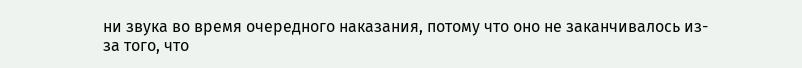ни звука во время очередного наказания, потому что оно не заканчивалось из-за того, что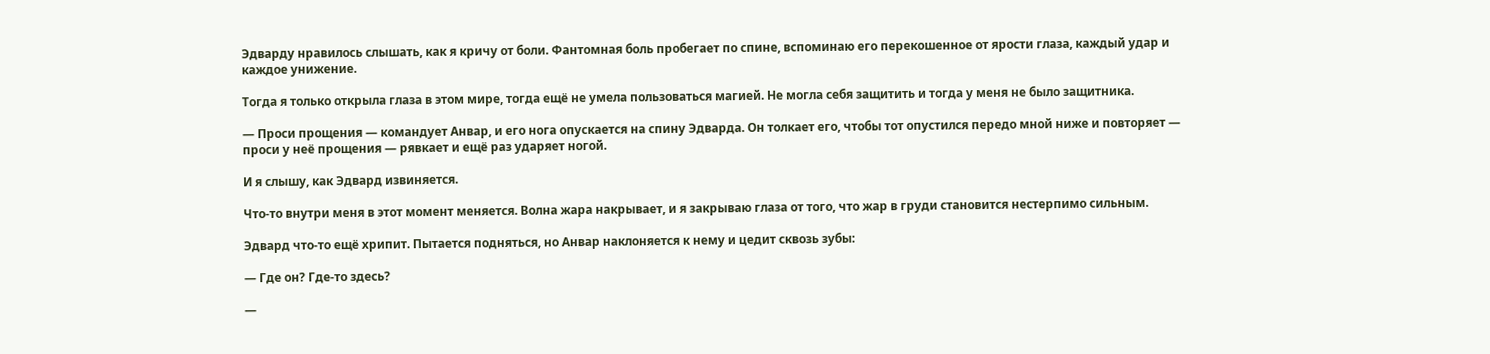Эдварду нравилось слышать, как я кричу от боли. Фантомная боль пробегает по спине, вспоминаю его перекошенное от ярости глаза, каждый удар и каждое унижение.

Тогда я только открыла глаза в этом мире, тогда ещё не умела пользоваться магией. Не могла себя защитить и тогда у меня не было защитника.

— Проси прощения — командует Анвар, и его нога опускается на спину Эдварда. Он толкает его, чтобы тот опустился передо мной ниже и повторяет — проси у неё прощения — рявкает и ещё раз ударяет ногой.

И я слышу, как Эдвард извиняется.

Что-то внутри меня в этот момент меняется. Волна жара накрывает, и я закрываю глаза от того, что жар в груди становится нестерпимо сильным.

Эдвард что-то ещё хрипит. Пытается подняться, но Анвар наклоняется к нему и цедит сквозь зубы:

— Где он? Где-то здесь?

—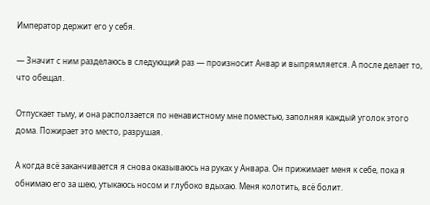Император держит его у себя.

— Значит с ним разделаюсь в следующий раз — произносит Анвар и выпрямляется. А после делает то, что обещал.

Отпускает тьму, и она расползается по ненавистному мне поместью, заполняя каждый уголок этого дома. Пожирает это место, разрушая.

А когда всё заканчивается я снова оказываюсь на руках у Анвара. Он прижимает меня к себе, пока я обнимаю его за шею, утыкаюсь носом и глубоко вдыхаю. Меня колотить, всё болит.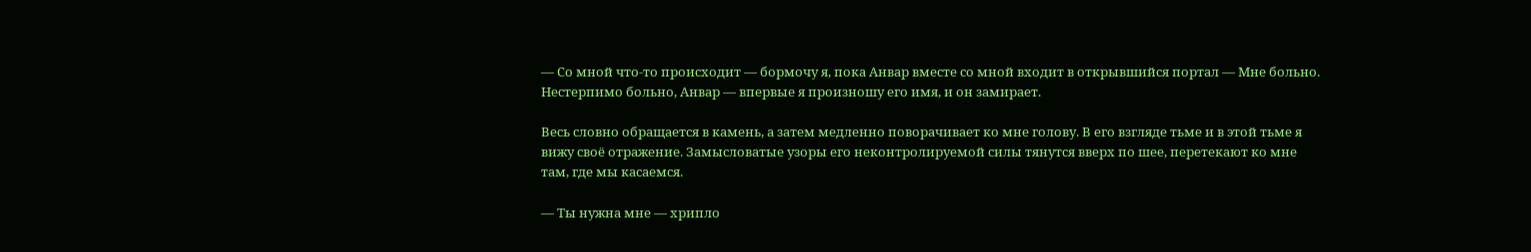— Со мной что-то происходит — бормочу я, пока Анвар вместе со мной входит в открывшийся портал — Мне больно. Нестерпимо больно, Анвар — впервые я произношу его имя, и он замирает.

Весь словно обращается в камень, а затем медленно поворачивает ко мне голову. В его взгляде тьме и в этой тьме я вижу своё отражение. Замысловатые узоры его неконтролируемой силы тянутся вверх по шее, перетекают ко мне там, где мы касаемся.

— Ты нужна мне — хрипло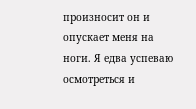произносит он и опускает меня на ноги. Я едва успеваю осмотреться и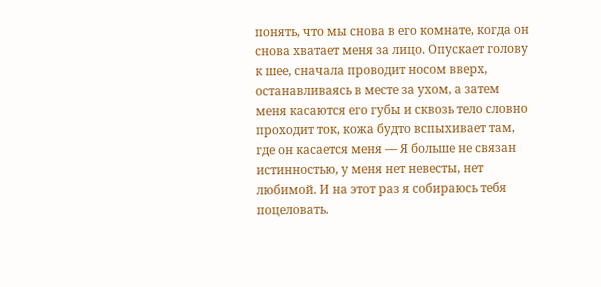понять, что мы снова в его комнате, когда он снова хватает меня за лицо. Опускает голову к шее, сначала проводит носом вверх, останавливаясь в месте за ухом, а затем меня касаются его губы и сквозь тело словно проходит ток, кожа будто вспыхивает там, где он касается меня — Я больше не связан истинностью, у меня нет невесты, нет любимой. И на этот раз я собираюсь тебя поцеловать.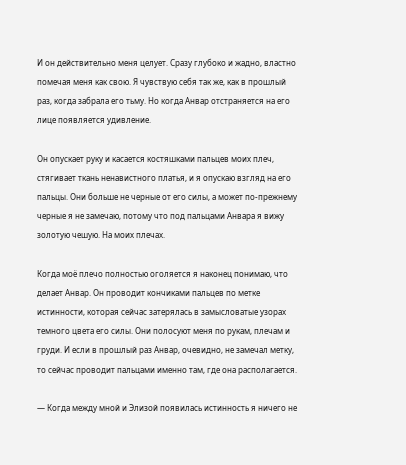И он действительно меня целует. Сразу глубоко и жадно, властно помечая меня как свою. Я чувствую себя так же, как в прошлый раз, когда забрала его тьму. Но когда Анвар отстраняется на его лице появляется удивление.

Он опускает руку и касается костяшками пальцев моих плеч, стягивает ткань ненавистного платья, и я опускаю взгляд на его пальцы. Они больше не черные от его силы, а может по-прежнему черные я не замечаю, потому что под пальцами Анвара я вижу золотую чешую. На моих плечах.

Когда моё плечо полностью оголяется я наконец понимаю, что делает Анвар. Он проводит кончиками пальцев по метке истинности, которая сейчас затерялась в замысловатые узорах темного цвета его силы. Они полосуют меня по рукам, плечам и груди. И если в прошлый раз Анвар, очевидно, не замечал метку, то сейчас проводит пальцами именно там, где она располагается.

— Когда между мной и Элизой появилась истинность я ничего не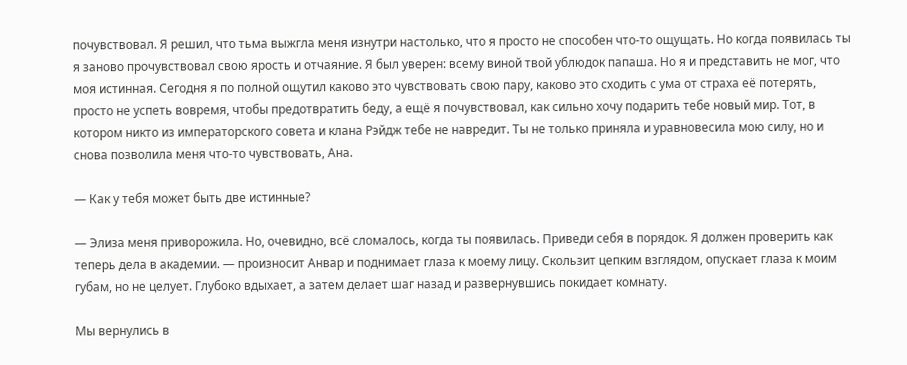почувствовал. Я решил, что тьма выжгла меня изнутри настолько, что я просто не способен что-то ощущать. Но когда появилась ты я заново прочувствовал свою ярость и отчаяние. Я был уверен: всему виной твой ублюдок папаша. Но я и представить не мог, что моя истинная. Сегодня я по полной ощутил каково это чувствовать свою пару, каково это сходить с ума от страха её потерять, просто не успеть вовремя, чтобы предотвратить беду, а ещё я почувствовал, как сильно хочу подарить тебе новый мир. Тот, в котором никто из императорского совета и клана Рэйдж тебе не навредит. Ты не только приняла и уравновесила мою силу, но и снова позволила меня что-то чувствовать, Ана.

— Как у тебя может быть две истинные?

— Элиза меня приворожила. Но, очевидно, всё сломалось, когда ты появилась. Приведи себя в порядок. Я должен проверить как теперь дела в академии. — произносит Анвар и поднимает глаза к моему лицу. Скользит цепким взглядом, опускает глаза к моим губам, но не целует. Глубоко вдыхает, а затем делает шаг назад и развернувшись покидает комнату.

Мы вернулись в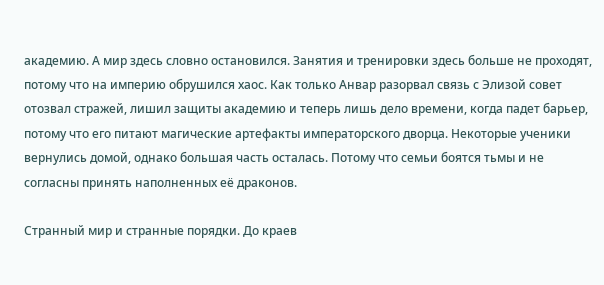академию. А мир здесь словно остановился. Занятия и тренировки здесь больше не проходят, потому что на империю обрушился хаос. Как только Анвар разорвал связь с Элизой совет отозвал стражей, лишил защиты академию и теперь лишь дело времени, когда падет барьер, потому что его питают магические артефакты императорского дворца. Некоторые ученики вернулись домой, однако большая часть осталась. Потому что семьи боятся тьмы и не согласны принять наполненных её драконов.

Странный мир и странные порядки. До краев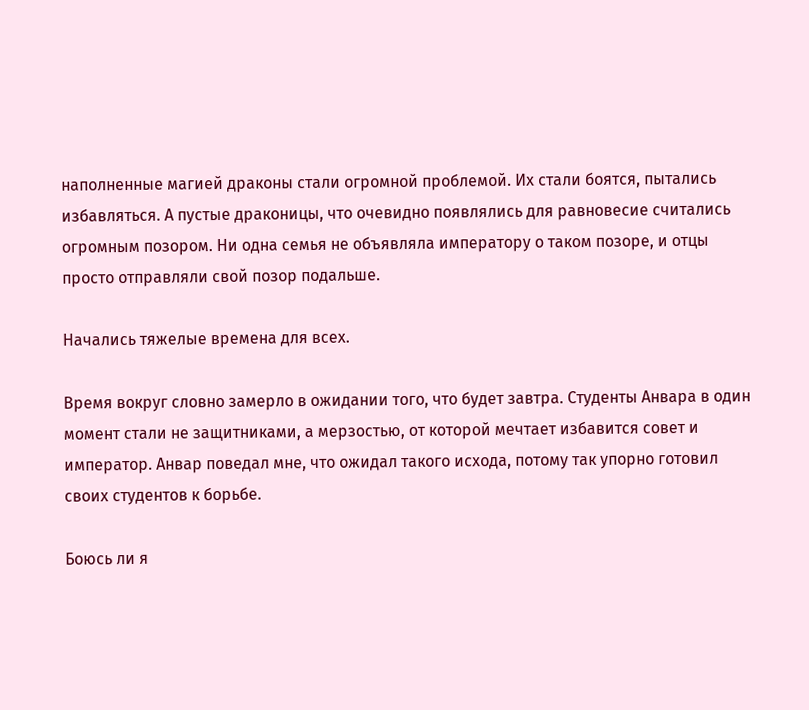наполненные магией драконы стали огромной проблемой. Их стали боятся, пытались избавляться. А пустые драконицы, что очевидно появлялись для равновесие считались огромным позором. Ни одна семья не объявляла императору о таком позоре, и отцы просто отправляли свой позор подальше.

Начались тяжелые времена для всех.

Время вокруг словно замерло в ожидании того, что будет завтра. Студенты Анвара в один момент стали не защитниками, а мерзостью, от которой мечтает избавится совет и император. Анвар поведал мне, что ожидал такого исхода, потому так упорно готовил своих студентов к борьбе.

Боюсь ли я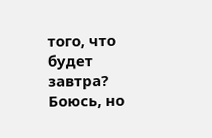того, что будет завтра? Боюсь, но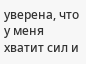уверена, что у меня хватит сил и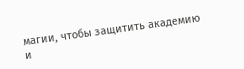магии, чтобы защитить академию и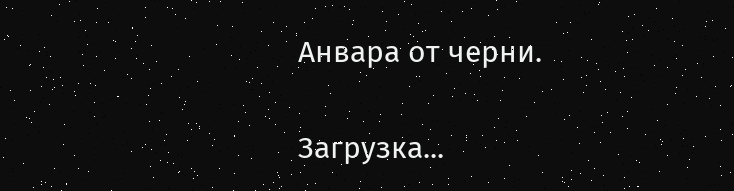Анвара от черни.

Загрузка...